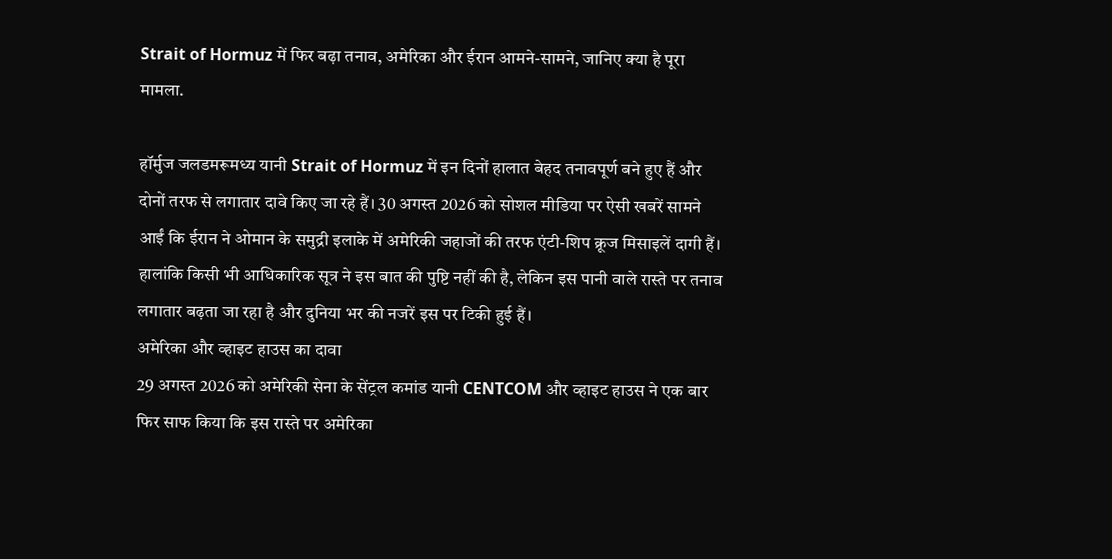Strait of Hormuz में फिर बढ़ा तनाव, अमेरिका और ईरान आमने-सामने, जानिए क्या है पूरा मामला.

हॉर्मुज जलडमरूमध्य यानी Strait of Hormuz में इन दिनों हालात बेहद तनावपूर्ण बने हुए हैं और दोनों तरफ से लगातार दावे किए जा रहे हैं। 30 अगस्त 2026 को सोशल मीडिया पर ऐसी खबरें सामने आईं कि ईरान ने ओमान के समुद्री इलाके में अमेरिकी जहाजों की तरफ एंटी-शिप क्रूज मिसाइलें दागी हैं। हालांकि किसी भी आधिकारिक सूत्र ने इस बात की पुष्टि नहीं की है, लेकिन इस पानी वाले रास्ते पर तनाव लगातार बढ़ता जा रहा है और दुनिया भर की नजरें इस पर टिकी हुई हैं।
अमेरिका और व्हाइट हाउस का दावा
29 अगस्त 2026 को अमेरिकी सेना के सेंट्रल कमांड यानी CENTCOM और व्हाइट हाउस ने एक बार फिर साफ किया कि इस रास्ते पर अमेरिका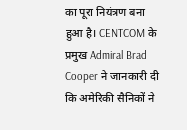का पूरा नियंत्रण बना हुआ है। CENTCOM के प्रमुख Admiral Brad Cooper ने जानकारी दी कि अमेरिकी सैनिकों ने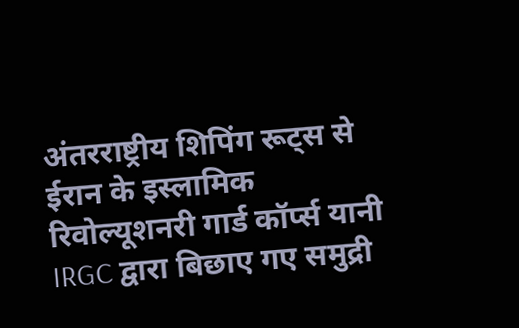अंतरराष्ट्रीय शिपिंग रूट्स से ईरान के इस्लामिक रिवोल्यूशनरी गार्ड कॉर्प्स यानी IRGC द्वारा बिछाए गए समुद्री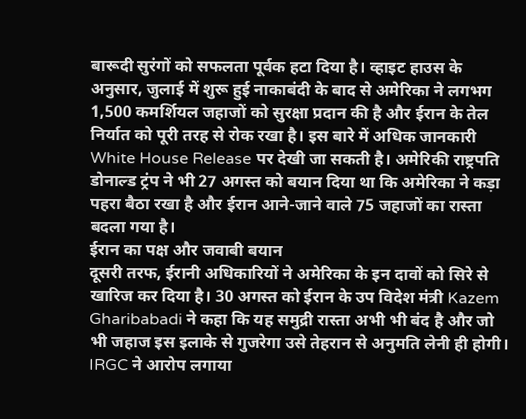बारूदी सुरंगों को सफलता पूर्वक हटा दिया है। व्हाइट हाउस के अनुसार, जुलाई में शुरू हुई नाकाबंदी के बाद से अमेरिका ने लगभग 1,500 कमर्शियल जहाजों को सुरक्षा प्रदान की है और ईरान के तेल निर्यात को पूरी तरह से रोक रखा है। इस बारे में अधिक जानकारी White House Release पर देखी जा सकती है। अमेरिकी राष्ट्रपति डोनाल्ड ट्रंप ने भी 27 अगस्त को बयान दिया था कि अमेरिका ने कड़ा पहरा बैठा रखा है और ईरान आने-जाने वाले 75 जहाजों का रास्ता बदला गया है।
ईरान का पक्ष और जवाबी बयान
दूसरी तरफ, ईरानी अधिकारियों ने अमेरिका के इन दावों को सिरे से खारिज कर दिया है। 30 अगस्त को ईरान के उप विदेश मंत्री Kazem Gharibabadi ने कहा कि यह समुद्री रास्ता अभी भी बंद है और जो भी जहाज इस इलाके से गुजरेगा उसे तेहरान से अनुमति लेनी ही होगी। IRGC ने आरोप लगाया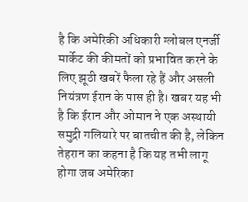है कि अमेरिकी अधिकारी ग्लोबल एनर्जी मार्केट की कीमतों को प्रभावित करने के लिए झूठी खबरें फैला रहे हैं और असली नियंत्रण ईरान के पास ही है। खबर यह भी है कि ईरान और ओमान ने एक अस्थायी समुद्री गलियारे पर बातचीत की है, लेकिन तेहरान का कहना है कि यह तभी लागू होगा जब अमेरिका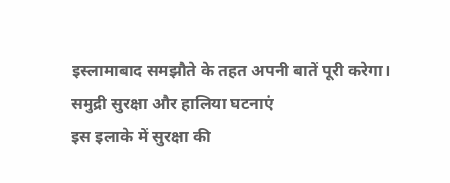इस्लामाबाद समझौते के तहत अपनी बातें पूरी करेगा।
समुद्री सुरक्षा और हालिया घटनाएं
इस इलाके में सुरक्षा की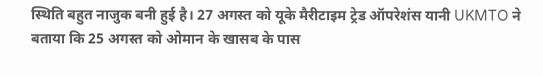स्थिति बहुत नाजुक बनी हुई है। 27 अगस्त को यूके मैरीटाइम ट्रेड ऑपरेशंस यानी UKMTO ने बताया कि 25 अगस्त को ओमान के खासब के पास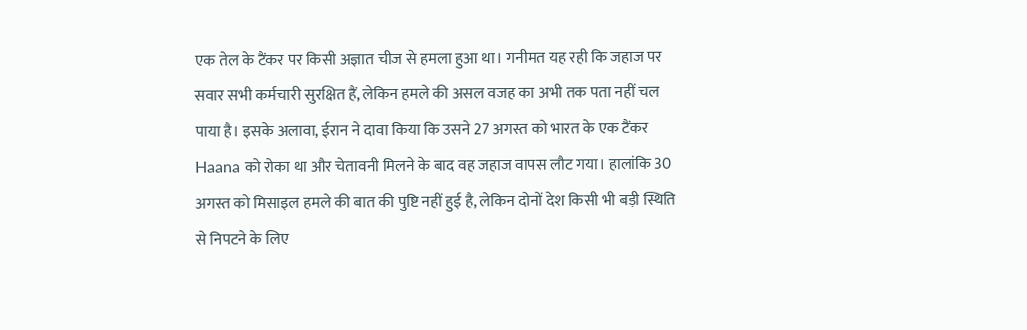एक तेल के टैंकर पर किसी अज्ञात चीज से हमला हुआ था। गनीमत यह रही कि जहाज पर सवार सभी कर्मचारी सुरक्षित हैं, लेकिन हमले की असल वजह का अभी तक पता नहीं चल पाया है। इसके अलावा, ईरान ने दावा किया कि उसने 27 अगस्त को भारत के एक टैंकर Haana को रोका था और चेतावनी मिलने के बाद वह जहाज वापस लौट गया। हालांकि 30 अगस्त को मिसाइल हमले की बात की पुष्टि नहीं हुई है, लेकिन दोनों देश किसी भी बड़ी स्थिति से निपटने के लिए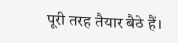पूरी तरह तैयार बैठे हैं।